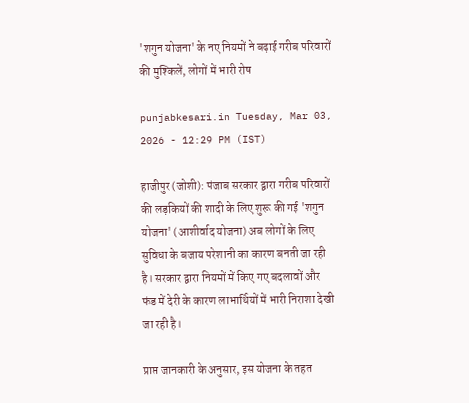'शगुन योजना' के नए नियमों ने बढ़ाई गरीब परिवारों की मुश्किलें, लोगों में भारी रोष

punjabkesari.in Tuesday, Mar 03, 2026 - 12:29 PM (IST)

हाजीपुर (जोशी): पंजाब सरकार द्वारा गरीब परिवारों की लड़कियों की शादी के लिए शुरू की गई 'शगुन योजना' (आशीर्वाद योजना) अब लोगों के लिए सुविधा के बजाय परेशानी का कारण बनती जा रही है। सरकार द्वारा नियमों में किए गए बदलावों और फंड में देरी के कारण लाभार्थियों में भारी निराशा देखी जा रही है।

प्राप्त जानकारी के अनुसार, इस योजना के तहत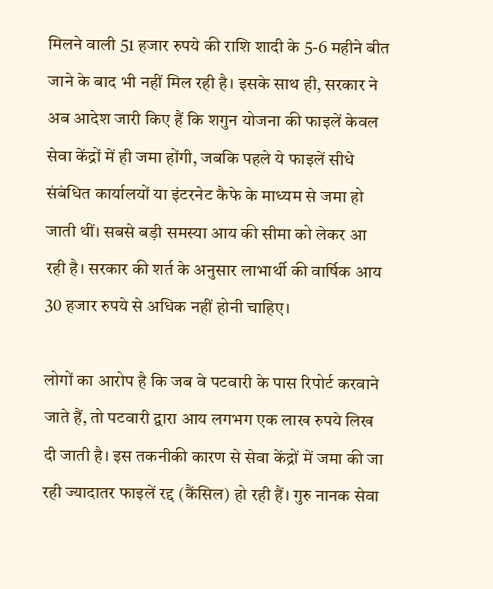मिलने वाली 51 हजार रुपये की राशि शादी के 5-6 महीने बीत जाने के बाद भी नहीं मिल रही है। इसके साथ ही, सरकार ने अब आदेश जारी किए हैं कि शगुन योजना की फाइलें केवल सेवा केंद्रों में ही जमा होंगी, जबकि पहले ये फाइलें सीधे संबंधित कार्यालयों या इंटरनेट कैफे के माध्यम से जमा हो जाती थीं। सबसे बड़ी समस्या आय की सीमा को लेकर आ रही है। सरकार की शर्त के अनुसार लाभार्थी की वार्षिक आय 30 हजार रुपये से अधिक नहीं होनी चाहिए।

लोगों का आरोप है कि जब वे पटवारी के पास रिपोर्ट करवाने जाते हैं, तो पटवारी द्वारा आय लगभग एक लाख रुपये लिख दी जाती है। इस तकनीकी कारण से सेवा केंद्रों में जमा की जा रही ज्यादातर फाइलें रद्द (कैंसिल) हो रही हैं। गुरु नानक सेवा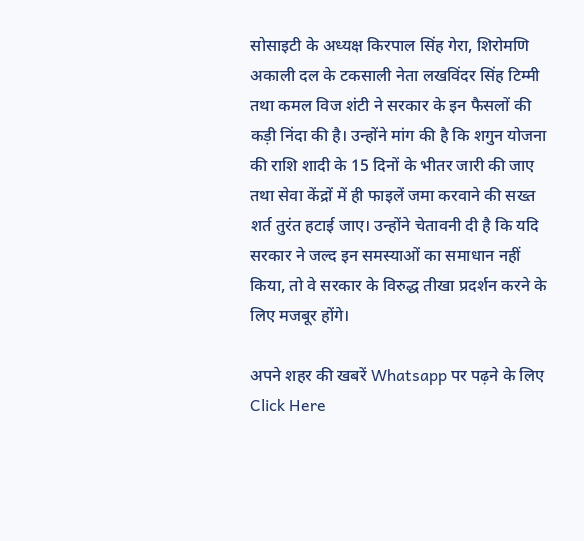सोसाइटी के अध्यक्ष किरपाल सिंह गेरा, शिरोमणि अकाली दल के टकसाली नेता लखविंदर सिंह टिम्मी तथा कमल विज शंटी ने सरकार के इन फैसलों की कड़ी निंदा की है। उन्होंने मांग की है कि शगुन योजना की राशि शादी के 15 दिनों के भीतर जारी की जाए तथा सेवा केंद्रों में ही फाइलें जमा करवाने की सख्त शर्त तुरंत हटाई जाए। उन्होंने चेतावनी दी है कि यदि सरकार ने जल्द इन समस्याओं का समाधान नहीं किया, तो वे सरकार के विरुद्ध तीखा प्रदर्शन करने के लिए मजबूर होंगे।

अपने शहर की खबरें Whatsapp पर पढ़ने के लिए Click Here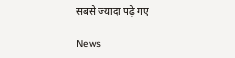सबसे ज्यादा पढ़े गए

News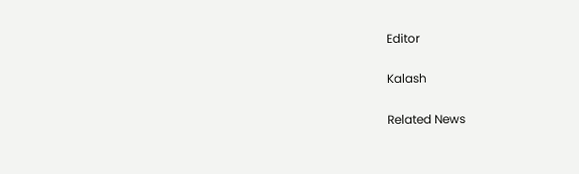Editor

Kalash

Related News